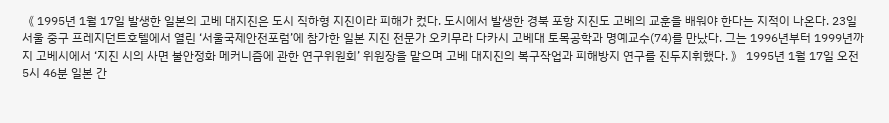《 1995년 1월 17일 발생한 일본의 고베 대지진은 도시 직하형 지진이라 피해가 컸다. 도시에서 발생한 경북 포항 지진도 고베의 교훈을 배워야 한다는 지적이 나온다. 23일 서울 중구 프레지던트호텔에서 열린 ‘서울국제안전포럼’에 참가한 일본 지진 전문가 오키무라 다카시 고베대 토목공학과 명예교수(74)를 만났다. 그는 1996년부터 1999년까지 고베시에서 ‘지진 시의 사면 불안정화 메커니즘에 관한 연구위원회’ 위원장을 맡으며 고베 대지진의 복구작업과 피해방지 연구를 진두지휘했다. 》 1995년 1월 17일 오전 5시 46분 일본 간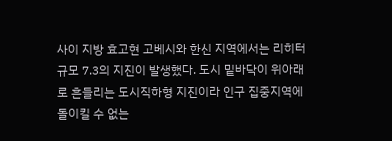사이 지방 효고현 고베시와 한신 지역에서는 리히터 규모 7.3의 지진이 발생했다. 도시 밑바닥이 위아래로 흔들리는 도시직하형 지진이라 인구 집중지역에 돌이킬 수 없는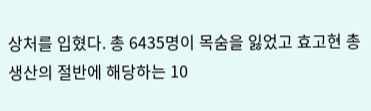상처를 입혔다. 총 6435명이 목숨을 잃었고 효고현 총생산의 절반에 해당하는 10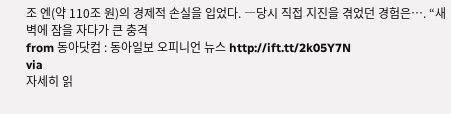조 엔(약 110조 원)의 경제적 손실을 입었다. ―당시 직접 지진을 겪었던 경험은…. “새벽에 잠을 자다가 큰 충격
from 동아닷컴 : 동아일보 오피니언 뉴스 http://ift.tt/2k05Y7N
via
자세히 읽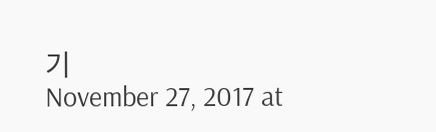기
November 27, 2017 at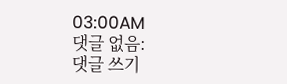03:00AM
댓글 없음:
댓글 쓰기